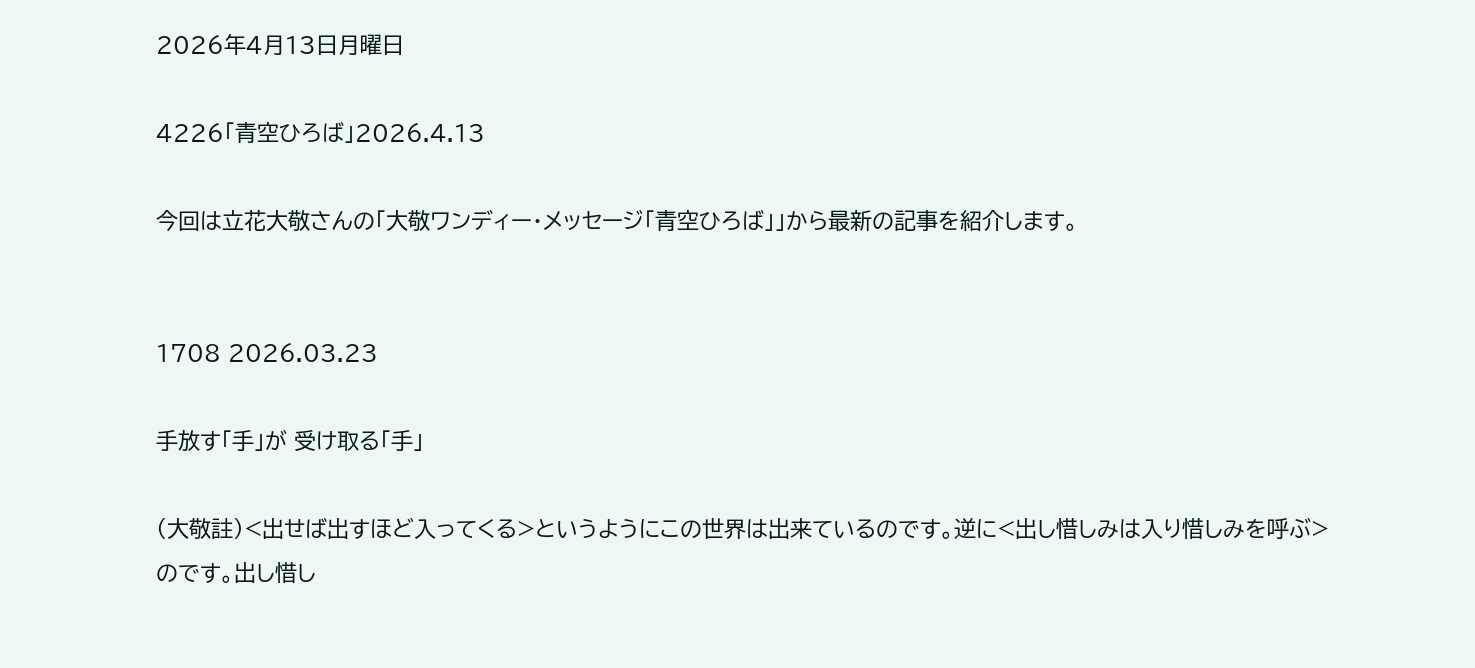2026年4月13日月曜日

4226「青空ひろば」2026.4.13

今回は立花大敬さんの「大敬ワンディー・メッセージ「青空ひろば」」から最新の記事を紹介します。


1708 2026.03.23

手放す「手」が 受け取る「手」

(大敬註)<出せば出すほど入ってくる>というようにこの世界は出来ているのです。逆に<出し惜しみは入り惜しみを呼ぶ>のです。出し惜し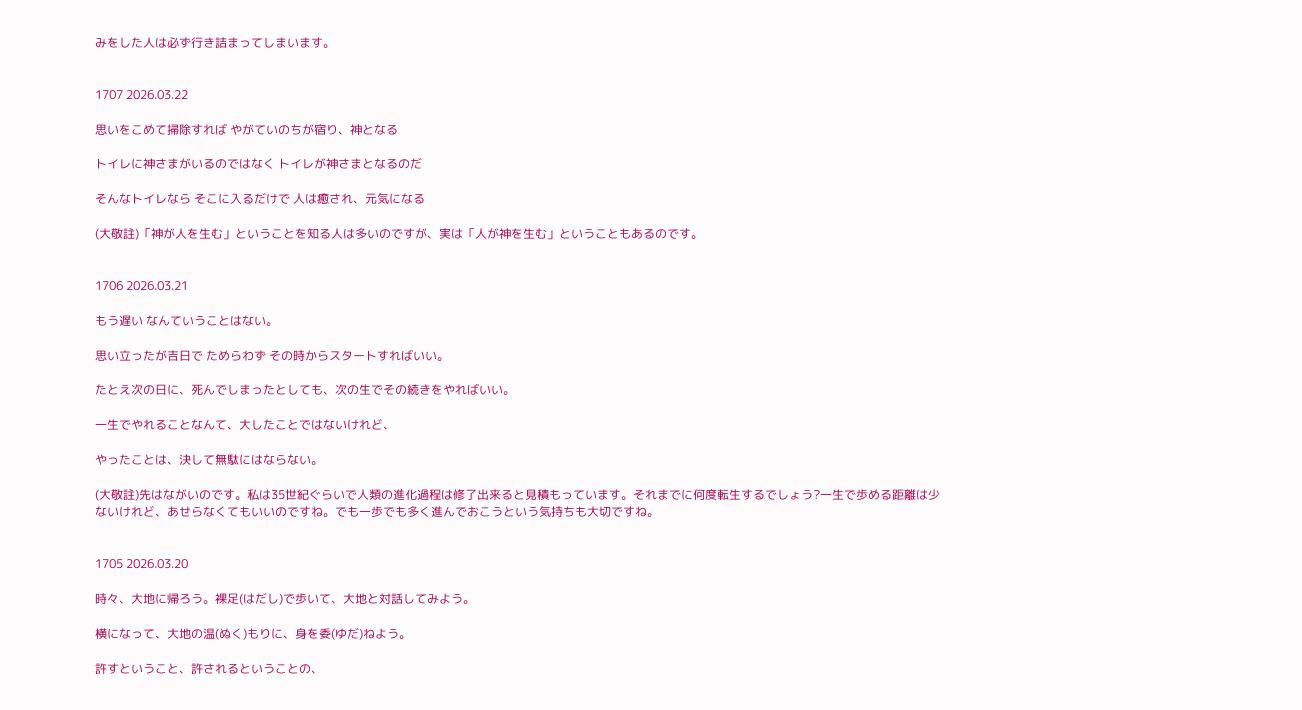みをした人は必ず行き詰まってしまいます。


1707 2026.03.22

思いをこめて掃除すれば やがていのちが宿り、神となる

トイレに神さまがいるのではなく トイレが神さまとなるのだ

そんなトイレなら そこに入るだけで 人は癒され、元気になる

(大敬註)「神が人を生む」ということを知る人は多いのですが、実は「人が神を生む」ということもあるのです。


1706 2026.03.21

もう遅い なんていうことはない。

思い立ったが吉日で ためらわず その時からスタートすればいい。

たとえ次の日に、死んでしまったとしても、次の生でその続きをやればいい。

一生でやれることなんて、大したことではないけれど、

やったことは、決して無駄にはならない。

(大敬註)先はながいのです。私は35世紀ぐらいで人類の進化過程は修了出来ると見積もっています。それまでに何度転生するでしょう?一生で歩める距離は少ないけれど、あせらなくてもいいのですね。でも一歩でも多く進んでおこうという気持ちも大切ですね。


1705 2026.03.20

時々、大地に帰ろう。裸足(はだし)で歩いて、大地と対話してみよう。

横になって、大地の温(ぬく)もりに、身を委(ゆだ)ねよう。

許すということ、許されるということの、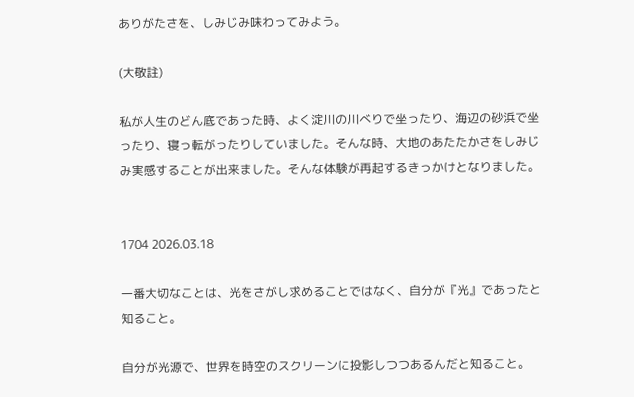ありがたさを、しみじみ味わってみよう。

(大敬註)

私が人生のどん底であった時、よく淀川の川べりで坐ったり、海辺の砂浜で坐ったり、寝っ転がったりしていました。そんな時、大地のあたたかさをしみじみ実感することが出来ました。そんな体験が再起するきっかけとなりました。


1704 2026.03.18

一番大切なことは、光をさがし求めることではなく、自分が『光』であったと知ること。

自分が光源で、世界を時空のスクリーンに投影しつつあるんだと知ること。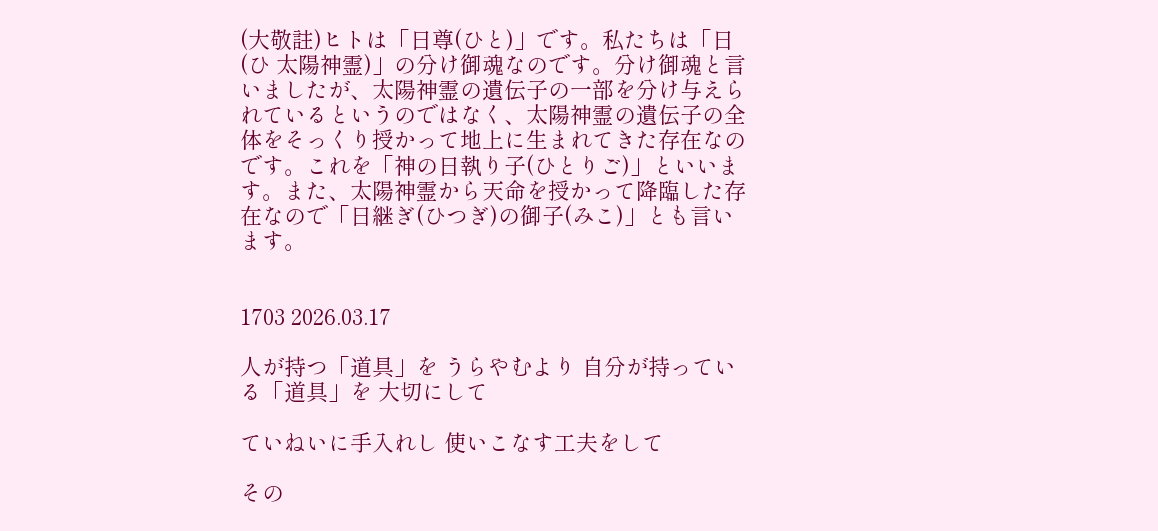(大敬註)ヒトは「日尊(ひと)」です。私たちは「日(ひ 太陽神霊)」の分け御魂なのです。分け御魂と言いましたが、太陽神霊の遺伝子の一部を分け与えられているというのではなく、太陽神霊の遺伝子の全体をそっくり授かって地上に生まれてきた存在なのです。これを「神の日執り子(ひとりご)」といいます。また、太陽神霊から天命を授かって降臨した存在なので「日継ぎ(ひつぎ)の御子(みこ)」とも言います。


1703 2026.03.17

人が持つ「道具」を うらやむより 自分が持っている「道具」を 大切にして

ていねいに手入れし 使いこなす工夫をして

その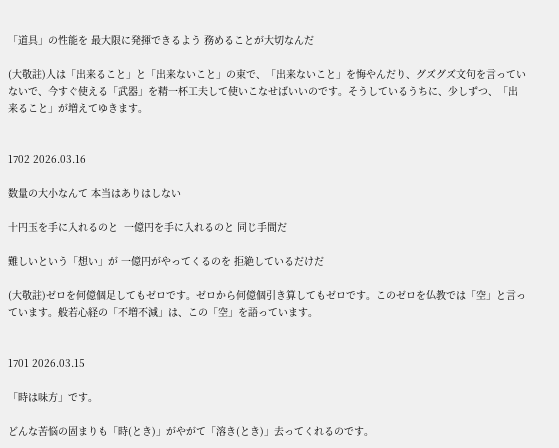「道具」の性能を 最大限に発揮できるよう 務めることが大切なんだ

(大敬註)人は「出来ること」と「出来ないこと」の束で、「出来ないこと」を悔やんだり、グズグズ文句を言っていないで、今すぐ使える「武器」を精一杯工夫して使いこなせばいいのです。そうしているうちに、少しずつ、「出来ること」が増えてゆきます。


1702 2026.03.16

数量の大小なんて 本当はありはしない

十円玉を手に入れるのと  一億円を手に入れるのと 同じ手間だ

難しいという「想い」が 一億円がやってくるのを 拒絶しているだけだ

(大敬註)ゼロを何億個足してもゼロです。ゼロから何億個引き算してもゼロです。このゼロを仏教では「空」と言っています。般若心経の「不増不減」は、この「空」を語っています。


1701 2026.03.15

「時は味方」です。

どんな苦悩の固まりも「時(とき)」がやがて「溶き(とき)」去ってくれるのです。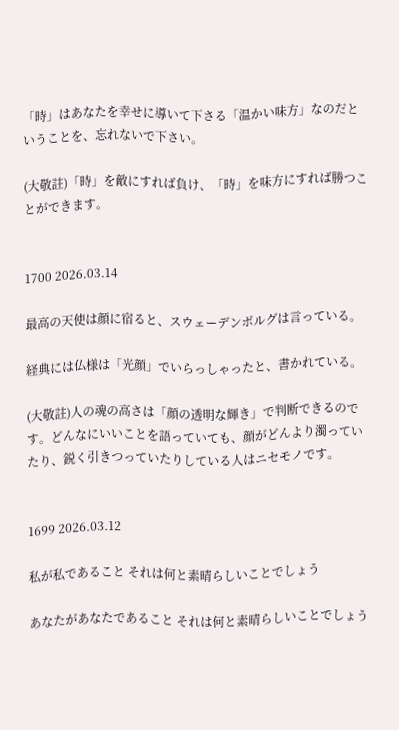「時」はあなたを幸せに導いて下さる「温かい味方」なのだということを、忘れないで下さい。

(大敬註)「時」を敵にすれば負け、「時」を味方にすれば勝つことができます。


1700 2026.03.14

最高の天使は顔に宿ると、スウェーデンボルグは言っている。

経典には仏様は「光顔」でいらっしゃったと、書かれている。

(大敬註)人の魂の高さは「顔の透明な輝き」で判断できるのです。どんなにいいことを語っていても、顔がどんより濁っていたり、鋭く引きつっていたりしている人はニセモノです。


1699 2026.03.12

私が私であること それは何と素晴らしいことでしょう

あなたがあなたであること それは何と素晴らしいことでしょう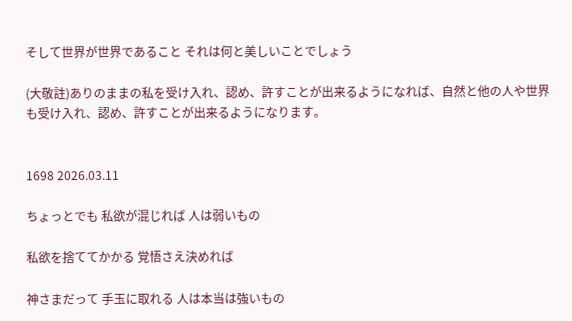そして世界が世界であること それは何と美しいことでしょう

(大敬註)ありのままの私を受け入れ、認め、許すことが出来るようになれば、自然と他の人や世界も受け入れ、認め、許すことが出来るようになります。


1698 2026.03.11

ちょっとでも 私欲が混じれば 人は弱いもの

私欲を捨ててかかる 覚悟さえ決めれば

神さまだって 手玉に取れる 人は本当は強いもの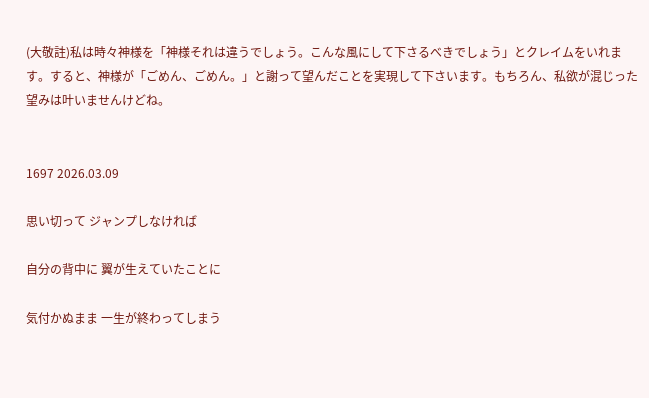(大敬註)私は時々神様を「神様それは違うでしょう。こんな風にして下さるべきでしょう」とクレイムをいれます。すると、神様が「ごめん、ごめん。」と謝って望んだことを実現して下さいます。もちろん、私欲が混じった望みは叶いませんけどね。


1697 2026.03.09

思い切って ジャンプしなければ

自分の背中に 翼が生えていたことに

気付かぬまま 一生が終わってしまう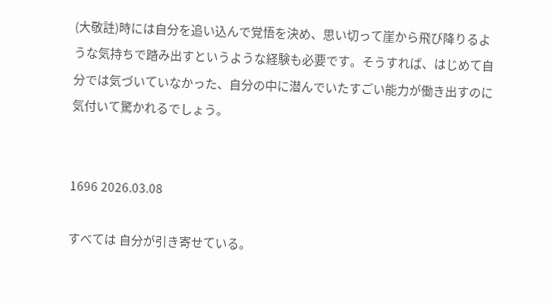(大敬註)時には自分を追い込んで覚悟を決め、思い切って崖から飛び降りるような気持ちで踏み出すというような経験も必要です。そうすれば、はじめて自分では気づいていなかった、自分の中に潜んでいたすごい能力が働き出すのに気付いて驚かれるでしょう。


1696 2026.03.08

すべては 自分が引き寄せている。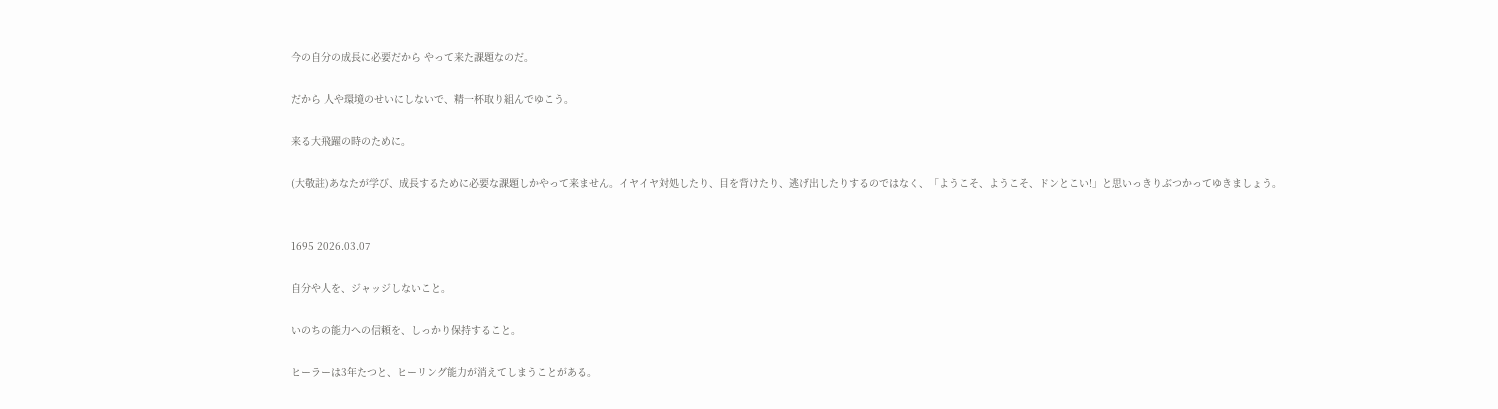今の自分の成長に必要だから やって来た課題なのだ。

だから 人や環境のせいにしないで、精一杯取り組んでゆこう。

来る大飛躍の時のために。

(大敬註)あなたが学び、成長するために必要な課題しかやって来ません。イヤイヤ対処したり、目を背けたり、逃げ出したりするのではなく、「ようこそ、ようこそ、ドンとこい!」と思いっきりぶつかってゆきましょう。


1695 2026.03.07

自分や人を、ジャッジしないこと。

いのちの能力への信頼を、しっかり保持すること。

ヒーラーは3年たつと、ヒーリング能力が消えてしまうことがある。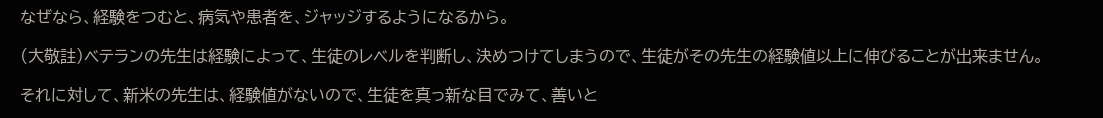なぜなら、経験をつむと、病気や患者を、ジャッジするようになるから。

(大敬註)ベテランの先生は経験によって、生徒のレベルを判断し、決めつけてしまうので、生徒がその先生の経験値以上に伸びることが出来ません。

それに対して、新米の先生は、経験値がないので、生徒を真っ新な目でみて、善いと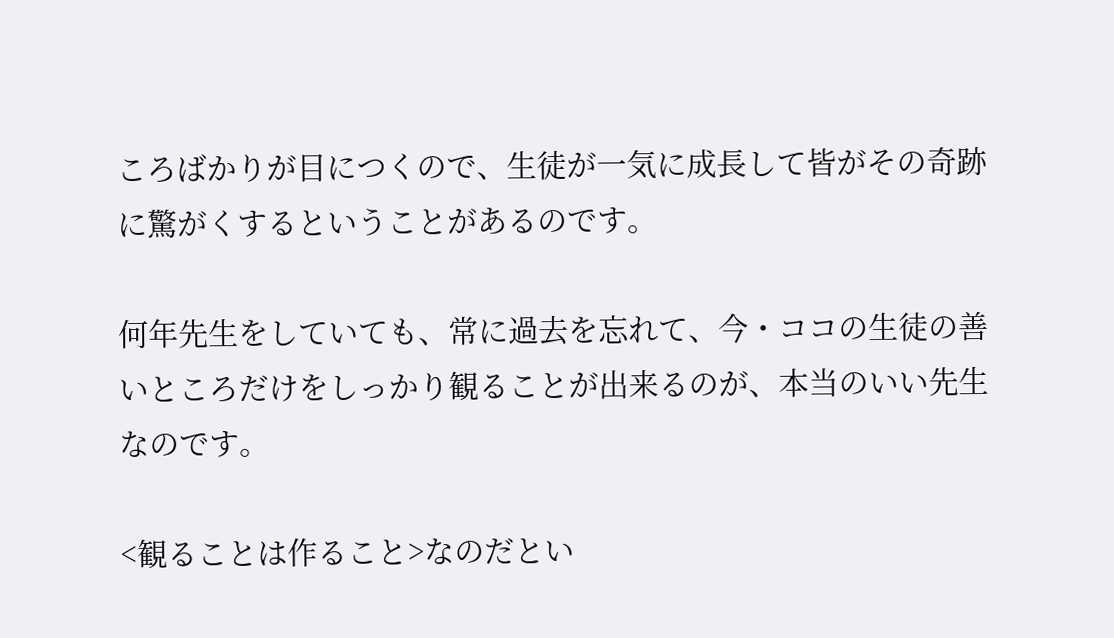ころばかりが目につくので、生徒が一気に成長して皆がその奇跡に驚がくするということがあるのです。

何年先生をしていても、常に過去を忘れて、今・ココの生徒の善いところだけをしっかり観ることが出来るのが、本当のいい先生なのです。

<観ることは作ること>なのだとい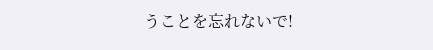うことを忘れないで!